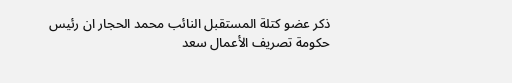ذكر عضو كتلة المستقبل النائب محمد الحجار ان رئيس حكومة تصريف الأعمال سعد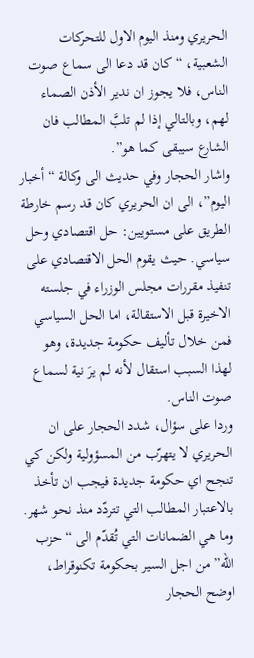الحريري ومنذ اليوم الاول للتحركات الشعبية، “كان قد دعا الى سماع صوت الناس، فلا يجوز ان ندير الأذن الصماء لهم، وبالتالي إذا لم تلبَّ المطالب فان الشارع سيبقى كما هو”.
واشار الحجار وفي حديث الى وكالة “أخبار اليوم”، الى ان الحريري كان قد رسم خارطة الطريق على مستويين: حل اقتصادي وحل سياسي. حيث يقوم الحل الاقتصادي على تنفيذ مقررات مجلس الوزراء في جلسته الاخيرة قبل الاستقالة، اما الحل السياسي فمن خلال تأليف حكومة جديدة، وهو لهذا السبب استقال لأنه لم يرَ نية لسماع صوت الناس.
وردا على سؤال، شدد الحجار على ان الحريري لا يتهرّب من المسؤولية ولكن كي تنجح اي حكومة جديدة فيجب ان تأخذ بالاعتبار المطالب التي تتردّد منذ نحو شهر.
وما هي الضمانات التي تُقدّم الى “حزب الله” من اجل السير بحكومة تكنوقراط، اوضح الحجار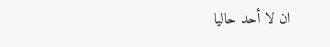ان لا أحد حاليا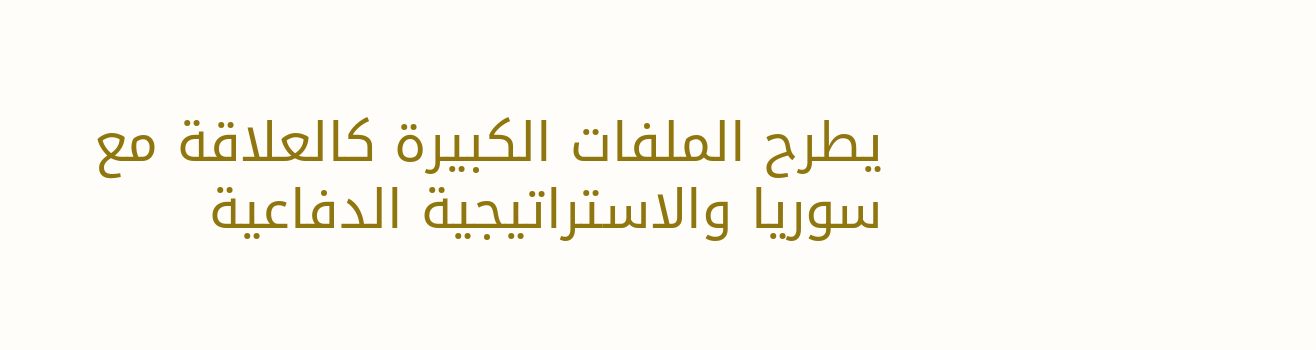يطرح الملفات الكبيرة كالعلاقة مع سوريا والاستراتيجية الدفاعية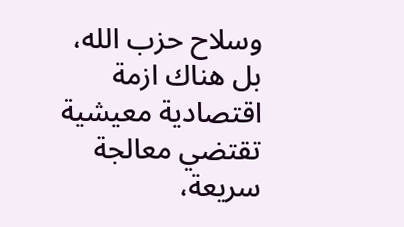وسلاح حزب الله، بل هناك ازمة اقتصادية معيشية تقتضي معالجة سريعة،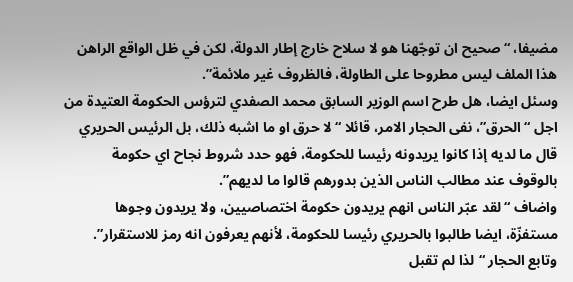مضيفا، “صحيح ان توجّهنا هو لا سلاح خارج إطار الدولة، لكن في ظل الواقع الراهن هذا الملف ليس مطروحا على الطاولة، فالظروف غير ملائمة”.
وسئل ايضا، هل طرح اسم الوزير السابق محمد الصفدي لترؤس الحكومة العتيدة من اجل “الحرق”، نفى الحجار الامر، قائلا “لا حرق او ما اشبه ذلك، بل الرئيس الحريري قال ما لديه إذا كانوا يريدونه رئيسا للحكومة، فهو حدد شروط نجاح اي حكومة بالوقوف عند مطالب الناس الذين بدورهم قالوا ما لديهم”.
واضاف “لقد عبّر الناس انهم يريدون حكومة اختصاصيين، ولا يريدون وجوها مستفزّة، ايضا طالبوا بالحريري رئيسا للحكومة، لأنهم يعرفون انه رمز للاستقرار”.
وتابع الحجار “لذا لم تقبل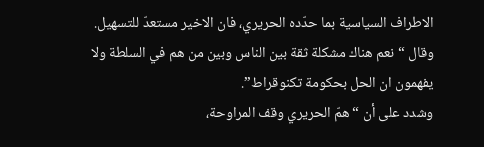الاطراف السياسية بما حدّده الحريري، فان الاخير مستعدّ للتسهيل. وقال “نعم هناك مشكلة ثقة بين الناس وبين من هم في السلطة ولا يفهمون ان الحل بحكومة تكنوقراط”.
وشدد على أن “همّ الحريري وقف المراوحة،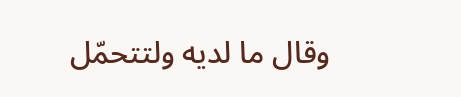وقال ما لديه ولتتحمّل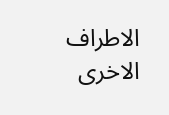الاطراف الاخرى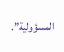المسؤولية”.